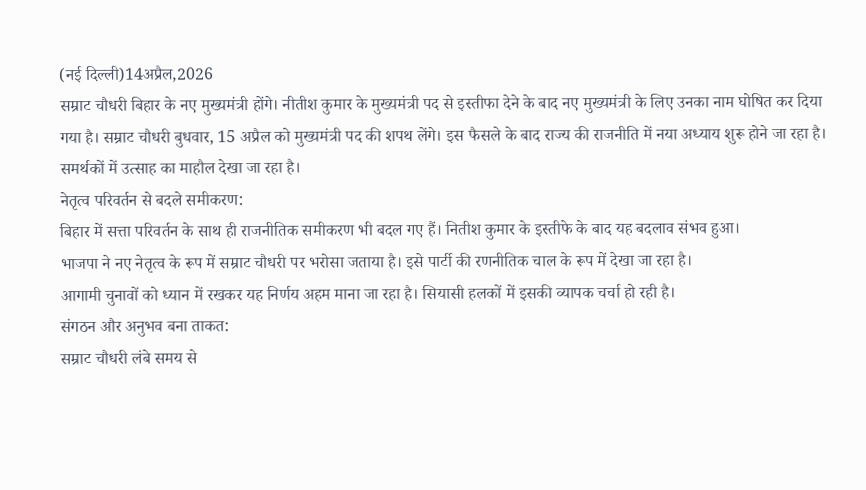(नई दिल्ली)14अप्रैल,2026
सम्राट चौधरी बिहार के नए मुख्यमंत्री होंगे। नीतीश कुमार के मुख्यमंत्री पद से इस्तीफा देने के बाद नए मुख्यमंत्री के लिए उनका नाम घोषित कर दिया गया है। सम्राट चौधरी बुधवार, 15 अप्रैल को मुख्यमंत्री पद की शपथ लेंगे। इस फैसले के बाद राज्य की राजनीति में नया अध्याय शुरू होने जा रहा है। समर्थकों में उत्साह का माहौल देखा जा रहा है।
नेतृत्व परिवर्तन से बदले समीकरण:
बिहार में सत्ता परिवर्तन के साथ ही राजनीतिक समीकरण भी बदल गए हैं। नितीश कुमार के इस्तीफे के बाद यह बदलाव संभव हुआ।
भाजपा ने नए नेतृत्व के रूप में सम्राट चौधरी पर भरोसा जताया है। इसे पार्टी की रणनीतिक चाल के रूप में देखा जा रहा है।
आगामी चुनावों को ध्यान में रखकर यह निर्णय अहम माना जा रहा है। सियासी हलकों में इसकी व्यापक चर्चा हो रही है।
संगठन और अनुभव बना ताकत:
सम्राट चौधरी लंबे समय से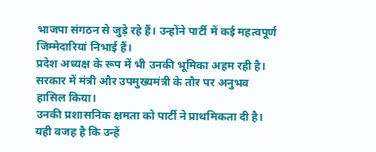भाजपा संगठन से जुड़े रहे हैं। उन्होंने पार्टी में कई महत्वपूर्ण जिम्मेदारियां निभाई हैं।
प्रदेश अध्यक्ष के रूप में भी उनकी भूमिका अहम रही है। सरकार में मंत्री और उपमुख्यमंत्री के तौर पर अनुभव हासिल किया।
उनकी प्रशासनिक क्षमता को पार्टी ने प्राथमिकता दी है। यही वजह है कि उन्हें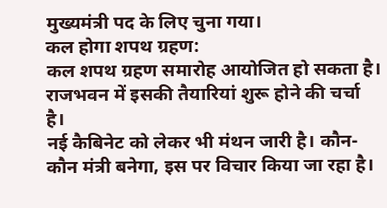मुख्यमंत्री पद के लिए चुना गया।
कल होगा शपथ ग्रहण:
कल शपथ ग्रहण समारोह आयोजित हो सकता है। राजभवन में इसकी तैयारियां शुरू होने की चर्चा है।
नई कैबिनेट को लेकर भी मंथन जारी है। कौन-कौन मंत्री बनेगा, इस पर विचार किया जा रहा है।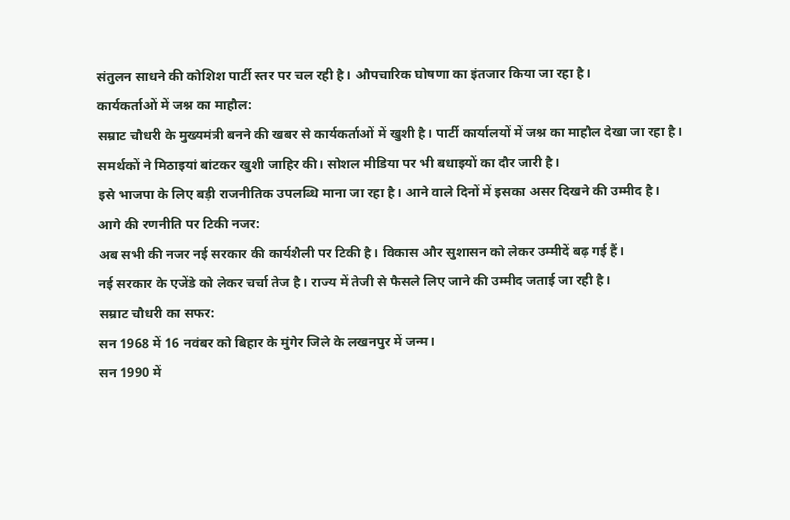संतुलन साधने की कोशिश पार्टी स्तर पर चल रही है। औपचारिक घोषणा का इंतजार किया जा रहा है।
कार्यकर्ताओं में जश्न का माहौल:
सम्राट चौधरी के मुख्यमंत्री बनने की खबर से कार्यकर्ताओं में खुशी है। पार्टी कार्यालयों में जश्न का माहौल देखा जा रहा है।
समर्थकों ने मिठाइयां बांटकर खुशी जाहिर की। सोशल मीडिया पर भी बधाइयों का दौर जारी है।
इसे भाजपा के लिए बड़ी राजनीतिक उपलब्धि माना जा रहा है। आने वाले दिनों में इसका असर दिखने की उम्मीद है।
आगे की रणनीति पर टिकी नजर:
अब सभी की नजर नई सरकार की कार्यशैली पर टिकी है। विकास और सुशासन को लेकर उम्मीदें बढ़ गई हैं।
नई सरकार के एजेंडे को लेकर चर्चा तेज है। राज्य में तेजी से फैसले लिए जाने की उम्मीद जताई जा रही है।
सम्राट चौधरी का सफर:
सन 1968 में 16 नवंबर को बिहार के मुंगेर जिले के लखनपुर में जन्म।
सन 1990 में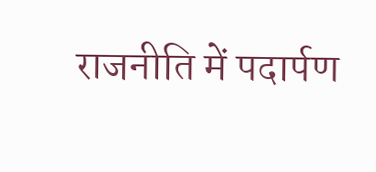राजनीति में पदार्पण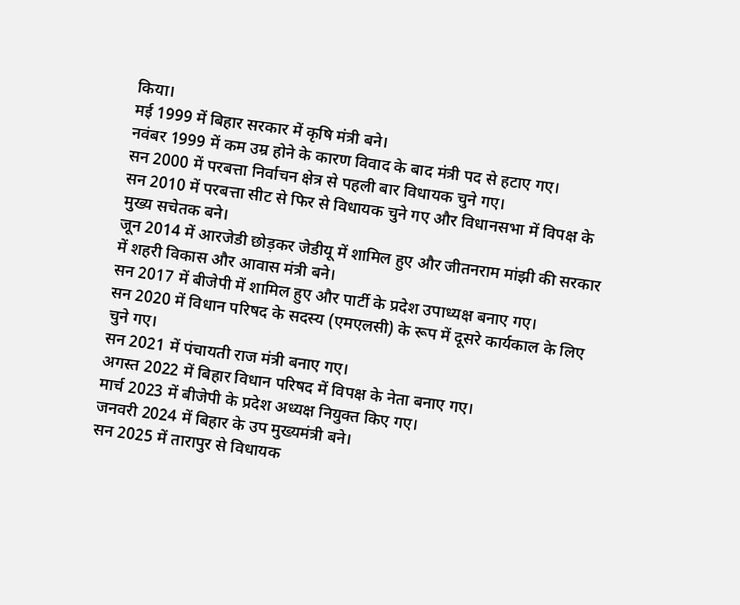किया।
मई 1999 में बिहार सरकार में कृषि मंत्री बने।
नवंबर 1999 में कम उम्र होने के कारण विवाद के बाद मंत्री पद से हटाए गए।
सन 2000 में परबत्ता निर्वाचन क्षेत्र से पहली बार विधायक चुने गए।
सन 2010 में परबत्ता सीट से फिर से विधायक चुने गए और विधानसभा में विपक्ष के मुख्य सचेतक बने।
जून 2014 में आरजेडी छोड़कर जेडीयू में शामिल हुए और जीतनराम मांझी की सरकार में शहरी विकास और आवास मंत्री बने।
सन 2017 में बीजेपी में शामिल हुए और पार्टी के प्रदेश उपाध्यक्ष बनाए गए।
सन 2020 में विधान परिषद के सदस्य (एमएलसी) के रूप में दूसरे कार्यकाल के लिए चुने गए।
सन 2021 में पंचायती राज मंत्री बनाए गए।
अगस्त 2022 में बिहार विधान परिषद में विपक्ष के नेता बनाए गए।
मार्च 2023 में बीजेपी के प्रदेश अध्यक्ष नियुक्त किए गए।
जनवरी 2024 में बिहार के उप मुख्यमंत्री बने।
सन 2025 में तारापुर से विधायक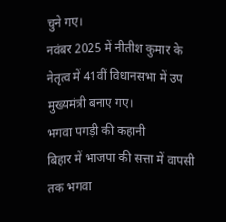चुने गए।
नवंबर 2025 में नीतीश कुमार के नेतृत्व में 41वीं विधानसभा में उप मुख्यमंत्री बनाए गए।
भगवा पगड़ी की कहानी
बिहार में भाजपा की सत्ता में वापसी तक भगवा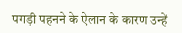पगड़ी पहनने के ऐलान के कारण उन्हें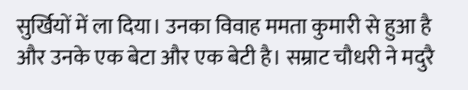सुर्खियों में ला दिया। उनका विवाह ममता कुमारी से हुआ है और उनके एक बेटा और एक बेटी है। सम्राट चौधरी ने मदुरै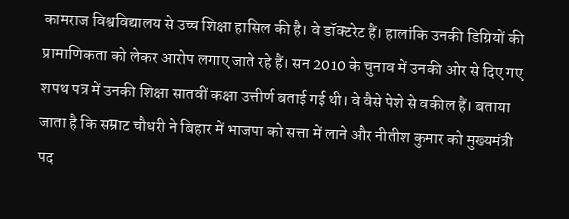कामराज विश्वविद्यालय से उच्च शिक्षा हासिल की है। वे डॉक्टरेट हैं। हालांकि उनकी डिग्रियों की प्रामाणिकता को लेकर आरोप लगाए जाते रहे हैं। सन 2010 के चुनाव में उनकी ओर से दिए गए शपथ पत्र में उनकी शिक्षा सातवीं कक्षा उत्तीर्ण बताई गई थी। वे वैसे पेशे से वकील हैं। बताया जाता है कि सम्राट चौधरी ने बिहार में भाजपा को सत्ता में लाने और नीतीश कुमार को मुख्यमंत्री पद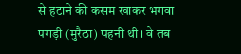से हटाने की कसम खाकर भगवा पगड़ी (मुरैठा) पहनी थी। वे तब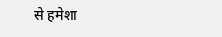से हमेशा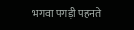भगवा पगड़ी पहनते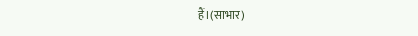हैं।(साभार)